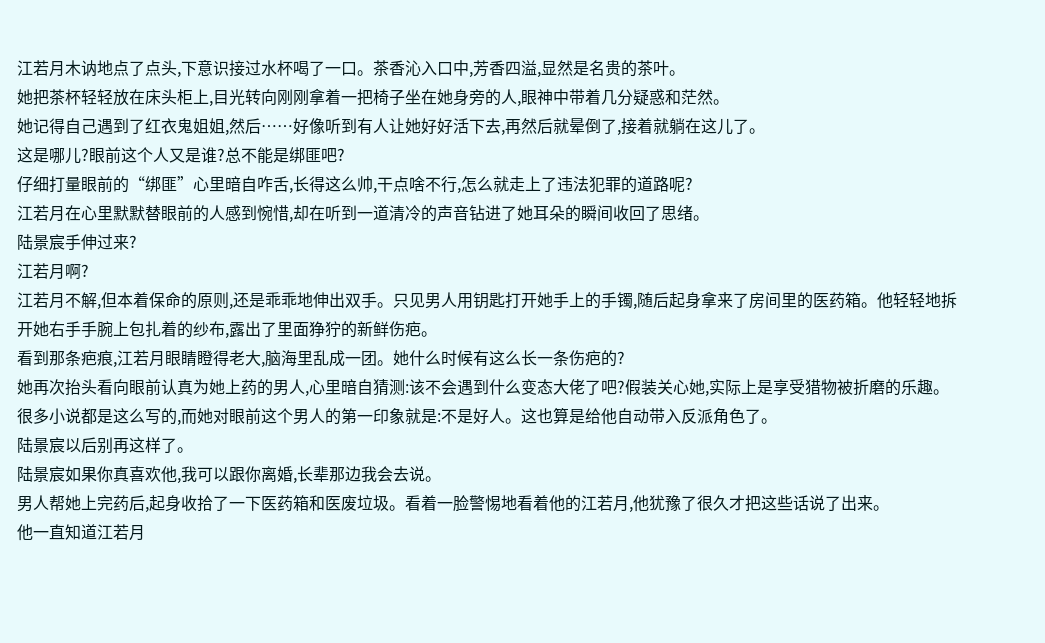江若月木讷地点了点头,下意识接过水杯喝了一口。茶香沁入口中,芳香四溢,显然是名贵的茶叶。
她把茶杯轻轻放在床头柜上,目光转向刚刚拿着一把椅子坐在她身旁的人,眼神中带着几分疑惑和茫然。
她记得自己遇到了红衣鬼姐姐,然后……好像听到有人让她好好活下去,再然后就晕倒了,接着就躺在这儿了。
这是哪儿?眼前这个人又是谁?总不能是绑匪吧?
仔细打量眼前的“绑匪”心里暗自咋舌,长得这么帅,干点啥不行,怎么就走上了违法犯罪的道路呢?
江若月在心里默默替眼前的人感到惋惜,却在听到一道清冷的声音钻进了她耳朵的瞬间收回了思绪。
陆景宸手伸过来?
江若月啊?
江若月不解,但本着保命的原则,还是乖乖地伸出双手。只见男人用钥匙打开她手上的手镯,随后起身拿来了房间里的医药箱。他轻轻地拆开她右手手腕上包扎着的纱布,露出了里面狰狞的新鲜伤疤。
看到那条疤痕,江若月眼睛瞪得老大,脑海里乱成一团。她什么时候有这么长一条伤疤的?
她再次抬头看向眼前认真为她上药的男人,心里暗自猜测:该不会遇到什么变态大佬了吧?假装关心她,实际上是享受猎物被折磨的乐趣。
很多小说都是这么写的,而她对眼前这个男人的第一印象就是:不是好人。这也算是给他自动带入反派角色了。
陆景宸以后别再这样了。
陆景宸如果你真喜欢他,我可以跟你离婚,长辈那边我会去说。
男人帮她上完药后,起身收拾了一下医药箱和医废垃圾。看着一脸警惕地看着他的江若月,他犹豫了很久才把这些话说了出来。
他一直知道江若月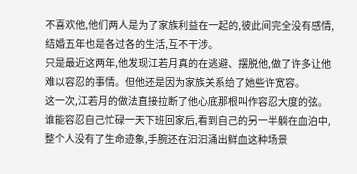不喜欢他,他们两人是为了家族利益在一起的,彼此间完全没有感情,结婚五年也是各过各的生活,互不干涉。
只是最近这两年,他发现江若月真的在逃避、摆脱他,做了许多让他难以容忍的事情。但他还是因为家族关系给了她些许宽容。
这一次,江若月的做法直接拉断了他心底那根叫作容忍大度的弦。
谁能容忍自己忙碌一天下班回家后,看到自己的另一半躺在血泊中,整个人没有了生命迹象,手腕还在汩汩涌出鲜血这种场景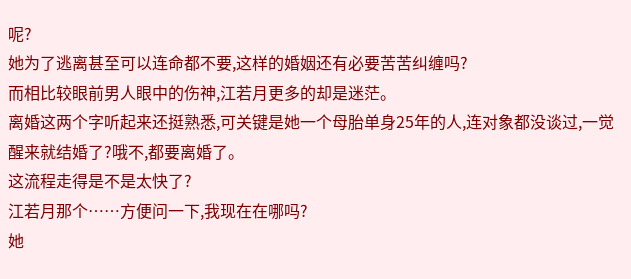呢?
她为了逃离甚至可以连命都不要,这样的婚姻还有必要苦苦纠缠吗?
而相比较眼前男人眼中的伤神,江若月更多的却是迷茫。
离婚这两个字听起来还挺熟悉,可关键是她一个母胎单身25年的人,连对象都没谈过,一觉醒来就结婚了?哦不,都要离婚了。
这流程走得是不是太快了?
江若月那个……方便问一下,我现在在哪吗?
她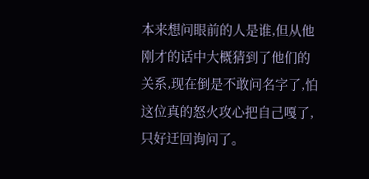本来想问眼前的人是谁,但从他刚才的话中大概猜到了他们的关系,现在倒是不敢问名字了,怕这位真的怒火攻心把自己嘎了,只好迂回询问了。